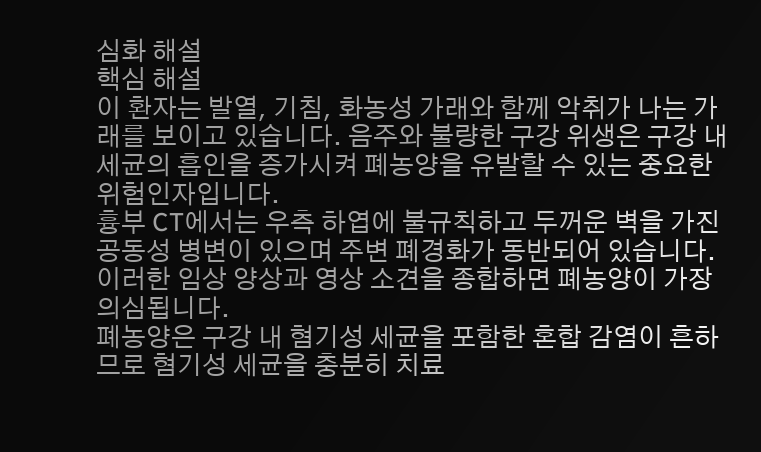심화 해설
핵심 해설
이 환자는 발열, 기침, 화농성 가래와 함께 악취가 나는 가래를 보이고 있습니다. 음주와 불량한 구강 위생은 구강 내 세균의 흡인을 증가시켜 폐농양을 유발할 수 있는 중요한 위험인자입니다.
흉부 CT에서는 우측 하엽에 불규칙하고 두꺼운 벽을 가진 공동성 병변이 있으며 주변 폐경화가 동반되어 있습니다. 이러한 임상 양상과 영상 소견을 종합하면 폐농양이 가장 의심됩니다.
폐농양은 구강 내 혐기성 세균을 포함한 혼합 감염이 흔하므로 혐기성 세균을 충분히 치료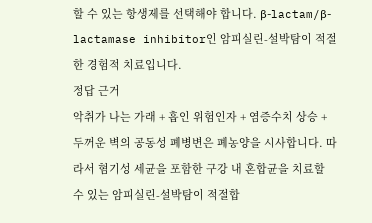할 수 있는 항생제를 선택해야 합니다. β-lactam/β-lactamase inhibitor인 암피실린-설박탐이 적절한 경험적 치료입니다.
정답 근거
악취가 나는 가래 + 흡인 위험인자 + 염증수치 상승 + 두꺼운 벽의 공동성 폐병변은 폐농양을 시사합니다. 따라서 혐기성 세균을 포함한 구강 내 혼합균을 치료할 수 있는 암피실린-설박탐이 적절합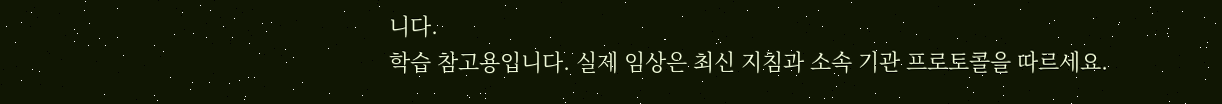니다.
학습 참고용입니다. 실제 임상은 최신 지침과 소속 기관 프로토콜을 따르세요.